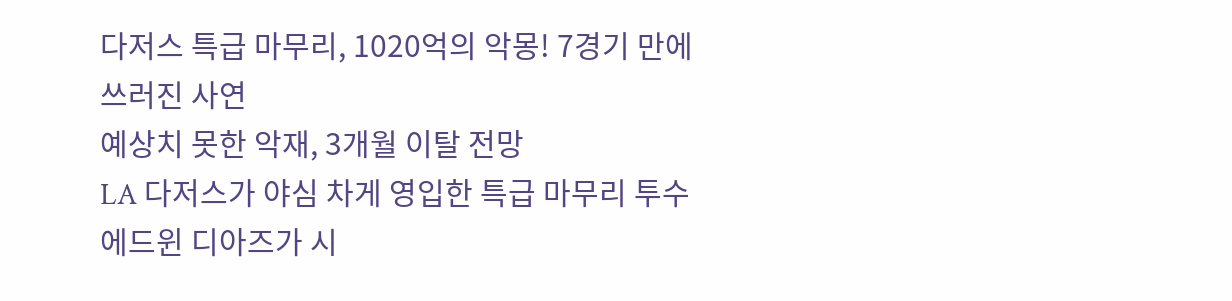다저스 특급 마무리, 1020억의 악몽! 7경기 만에 쓰러진 사연
예상치 못한 악재, 3개월 이탈 전망
LA 다저스가 야심 차게 영입한 특급 마무리 투수 에드윈 디아즈가 시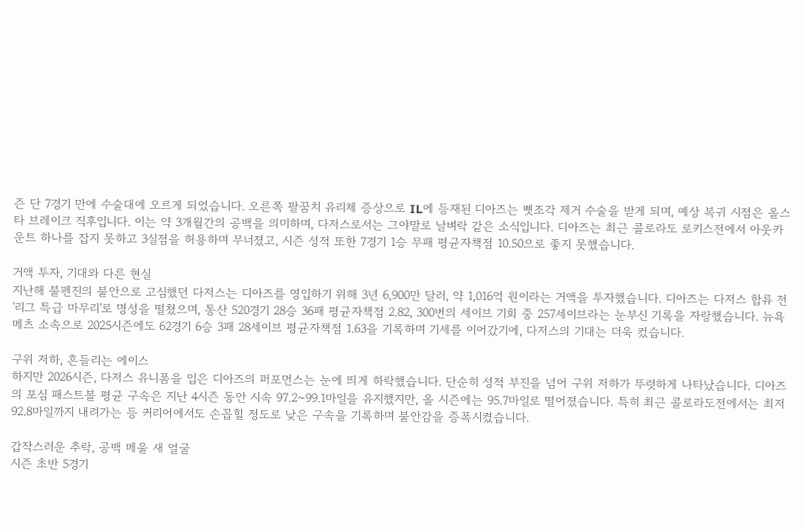즌 단 7경기 만에 수술대에 오르게 되었습니다. 오른쪽 팔꿈치 유리체 증상으로 IL에 등재된 디아즈는 뼛조각 제거 수술을 받게 되며, 예상 복귀 시점은 올스타 브레이크 직후입니다. 이는 약 3개월간의 공백을 의미하며, 다저스로서는 그야말로 날벼락 같은 소식입니다. 디아즈는 최근 콜로라도 로키스전에서 아웃카운트 하나를 잡지 못하고 3실점을 허용하며 무너졌고, 시즌 성적 또한 7경기 1승 무패 평균자책점 10.50으로 좋지 못했습니다.

거액 투자, 기대와 다른 현실
지난해 불펜진의 불안으로 고심했던 다저스는 디아즈를 영입하기 위해 3년 6,900만 달러, 약 1,016억 원이라는 거액을 투자했습니다. 디아즈는 다저스 합류 전 '리그 특급 마무리'로 명성을 떨쳤으며, 통산 520경기 28승 36패 평균자책점 2.82, 300번의 세이브 기회 중 257세이브라는 눈부신 기록을 자랑했습니다. 뉴욕 메츠 소속으로 2025시즌에도 62경기 6승 3패 28세이브 평균자책점 1.63을 기록하며 기세를 이어갔기에, 다저스의 기대는 더욱 컸습니다.

구위 저하, 흔들리는 에이스
하지만 2026시즌, 다저스 유니폼을 입은 디아즈의 퍼포먼스는 눈에 띄게 하락했습니다. 단순히 성적 부진을 넘어 구위 저하가 뚜렷하게 나타났습니다. 디아즈의 포심 패스트볼 평균 구속은 지난 4시즌 동안 시속 97.2~99.1마일을 유지했지만, 올 시즌에는 95.7마일로 떨어졌습니다. 특히 최근 콜로라도전에서는 최저 92.8마일까지 내려가는 등 커리어에서도 손꼽힐 정도로 낮은 구속을 기록하며 불안감을 증폭시켰습니다.

갑작스러운 추락, 공백 메울 새 얼굴
시즌 초반 5경기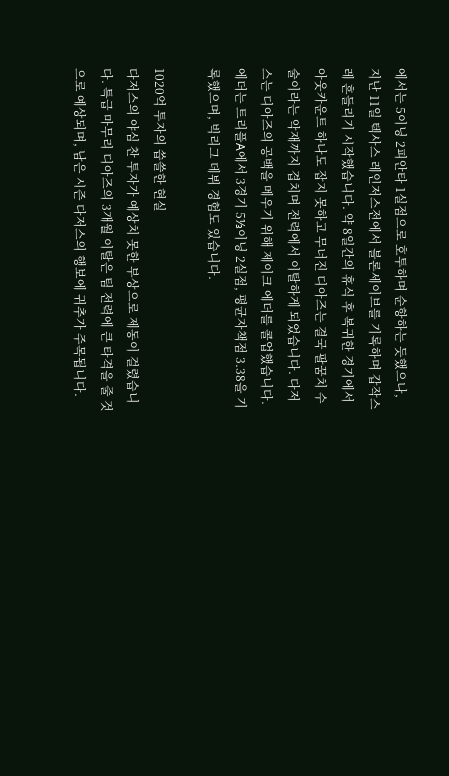에서는 5이닝 2피안타 1실점으로 호투하며 순항하는 듯했으나, 지난 11일 텍사스 레인저스전에서 블론세이브를 기록하며 갑작스레 흔들리기 시작했습니다. 약 8일간의 휴식 후 복귀한 경기에서 아웃카운트 하나도 잡지 못하고 무너진 디아즈는 결국 팔꿈치 수술이라는 악재까지 겹치며 전력에서 이탈하게 되었습니다. 다저스는 디아즈의 공백을 메우기 위해 제이크 에더를 콜업했습니다. 에더는 트리플A에서 3경기 5⅓이닝 2실점, 평균자책점 3.38을 기록했으며, 빅리그 데뷔 경험도 있습니다.

1020억 투자의 씁쓸한 현실
다저스의 야심 찬 투자가 예상치 못한 부상으로 제동이 걸렸습니다. 특급 마무리 디아즈의 3개월 이탈은 팀 전력에 큰 타격을 줄 것으로 예상되며, 남은 시즌 다저스의 행보에 귀추가 주목됩니다.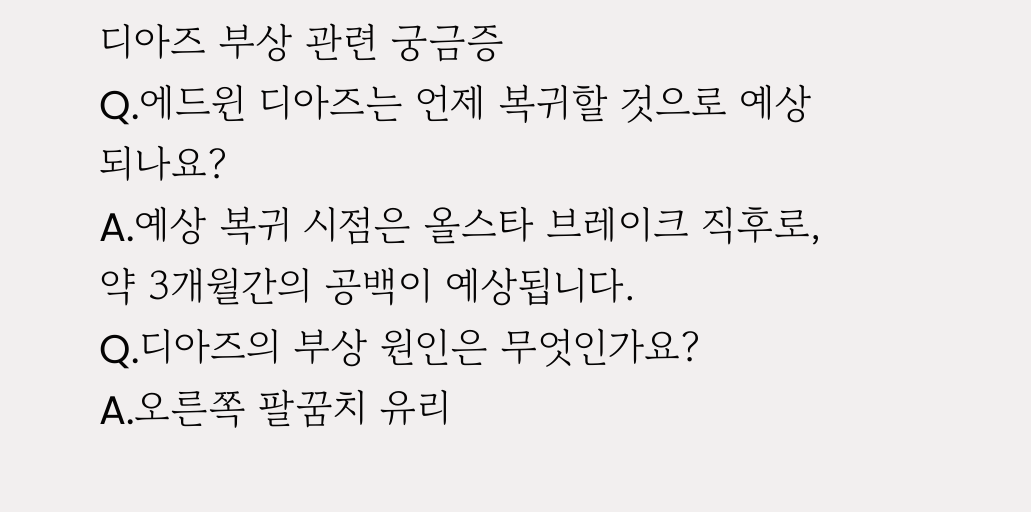디아즈 부상 관련 궁금증
Q.에드윈 디아즈는 언제 복귀할 것으로 예상되나요?
A.예상 복귀 시점은 올스타 브레이크 직후로, 약 3개월간의 공백이 예상됩니다.
Q.디아즈의 부상 원인은 무엇인가요?
A.오른쪽 팔꿈치 유리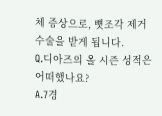체 증상으로, 뼛조각 제거 수술을 받게 됩니다.
Q.디아즈의 올 시즌 성적은 어떠했나요?
A.7경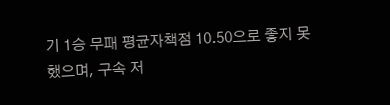기 1승 무패 평균자책점 10.50으로 좋지 못했으며, 구속 저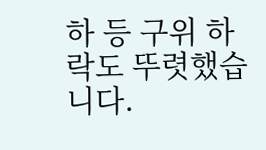하 등 구위 하락도 뚜렷했습니다.